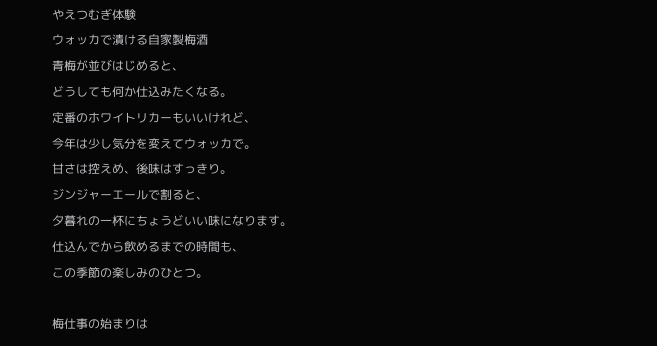やえつむぎ体験
ウォッカで漬ける自家製梅酒
青梅が並びはじめると、
どうしても何か仕込みたくなる。
定番のホワイトリカーもいいけれど、
今年は少し気分を変えてウォッカで。
甘さは控えめ、後味はすっきり。
ジンジャーエールで割ると、
夕暮れの一杯にちょうどいい味になります。
仕込んでから飲めるまでの時間も、
この季節の楽しみのひとつ。

梅仕事の始まりは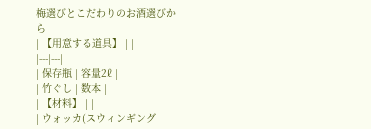梅選びとこだわりのお酒選びから
| 【用意する道具】 | |
|---|---|
| 保存瓶 | 容量2ℓ |
| 竹ぐし | 数本 |
| 【材料】 | |
| ウォッカ(スウィンギング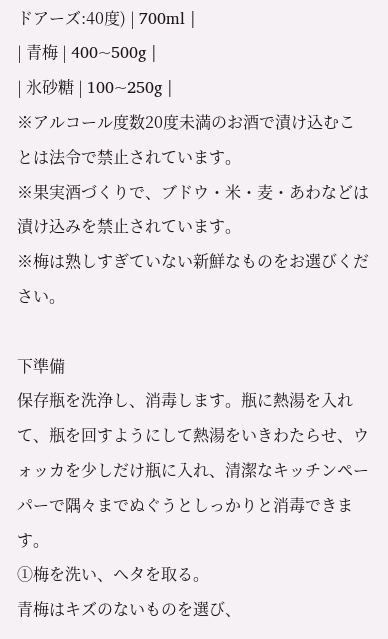ドアーズ:40度) | 700ml |
| 青梅 | 400~500g |
| 氷砂糖 | 100~250g |
※アルコール度数20度未満のお酒で漬け込むことは法令で禁止されています。
※果実酒づくりで、ブドウ・米・麦・あわなどは漬け込みを禁止されています。
※梅は熟しすぎていない新鮮なものをお選びください。

下準備
保存瓶を洗浄し、消毒します。瓶に熱湯を入れて、瓶を回すようにして熱湯をいきわたらせ、ウォッカを少しだけ瓶に入れ、清潔なキッチンペーパーで隅々までぬぐうとしっかりと消毒できます。
①梅を洗い、ヘタを取る。
青梅はキズのないものを選び、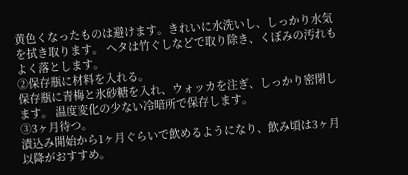黄色くなったものは避けます。きれいに水洗いし、しっかり水気を拭き取ります。 ヘタは竹ぐしなどで取り除き、くぼみの汚れもよく落とします。
②保存瓶に材料を入れる。
保存瓶に青梅と氷砂糖を入れ、ウォッカを注ぎ、しっかり密閉します。 温度変化の少ない冷暗所で保存します。
③3ヶ月待つ。
漬込み開始から1ヶ月ぐらいで飲めるようになり、飲み頃は3ヶ月以降がおすすめ。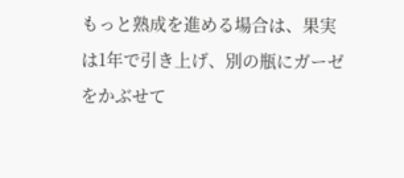もっと熟成を進める場合は、果実は1年で引き上げ、別の瓶にガーゼをかぶせて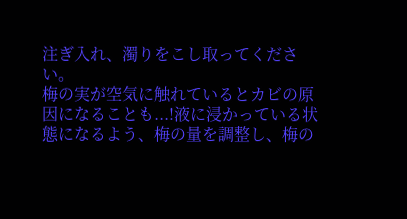注ぎ入れ、濁りをこし取ってください。
梅の実が空気に触れているとカビの原因になることも...!液に浸かっている状態になるよう、梅の量を調整し、梅の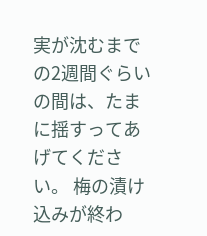実が沈むまでの2週間ぐらいの間は、たまに揺すってあげてください。 梅の漬け込みが終わ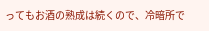ってもお酒の熟成は続くので、冷暗所で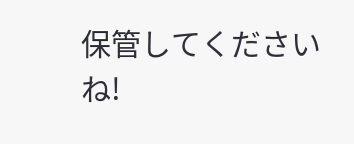保管してくださいね!